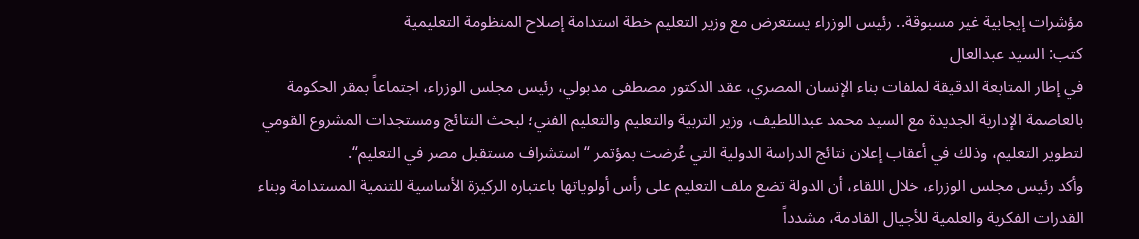مؤشرات إيجابية غير مسبوقة.. رئيس الوزراء يستعرض مع وزير التعليم خطة استدامة إصلاح المنظومة التعليمية
كتب: السيد عبدالعال
في إطار المتابعة الدقيقة لملفات بناء الإنسان المصري، عقد الدكتور مصطفى مدبولي، رئيس مجلس الوزراء، اجتماعاً بمقر الحكومة بالعاصمة الإدارية الجديدة مع السيد محمد عبداللطيف، وزير التربية والتعليم والتعليم الفني؛ لبحث النتائج ومستجدات المشروع القومي لتطوير التعليم، وذلك في أعقاب إعلان نتائج الدراسة الدولية التي عُرضت بمؤتمر “استشراف مستقبل مصر في التعليم“.
وأكد رئيس مجلس الوزراء، خلال اللقاء، أن الدولة تضع ملف التعليم على رأس أولوياتها باعتباره الركيزة الأساسية للتنمية المستدامة وبناء القدرات الفكرية والعلمية للأجيال القادمة، مشدداً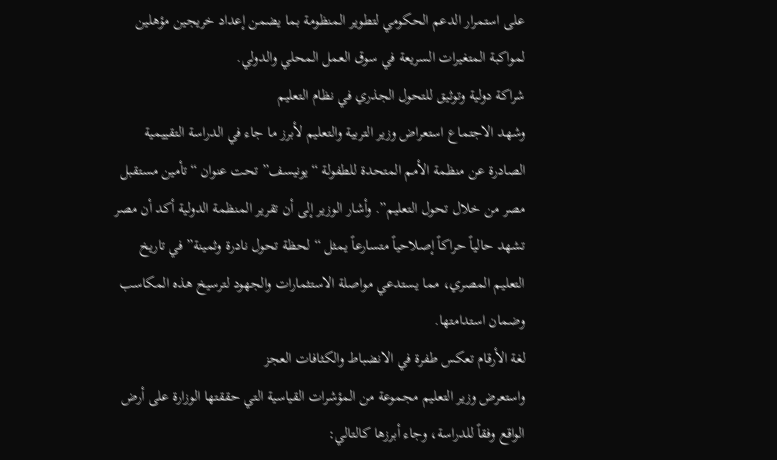على استمرار الدعم الحكومي لتطوير المنظومة بما يضمن إعداد خريجين مؤهلين لمواكبة المتغيرات السريعة في سوق العمل المحلي والدولي.
شراكة دولية وتوثيق للتحول الجذري في نظام التعليم
وشهد الاجتماع استعراض وزير التربية والتعليم لأبرز ما جاء في الدراسة التقييمية الصادرة عن منظمة الأمم المتحدة للطفولة “يونيسف” تحت عنوان “تأمين مستقبل مصر من خلال تحول التعليم”. وأشار الوزير إلى أن تقرير المنظمة الدولية أكد أن مصر تشهد حالياً حراكاً إصلاحياً متسارعاً يمثل “لحظة تحول نادرة وثمينة” في تاريخ التعليم المصري، مما يستدعي مواصلة الاستثمارات والجهود لترسيخ هذه المكاسب وضمان استدامتها.
لغة الأرقام تعكس طفرة في الانضباط والكثافات العجز
واستعرض وزير التعليم مجموعة من المؤشرات القياسية التي حققتها الوزارة على أرض الواقع وفقاً للدراسة، وجاء أبرزها كالتالي: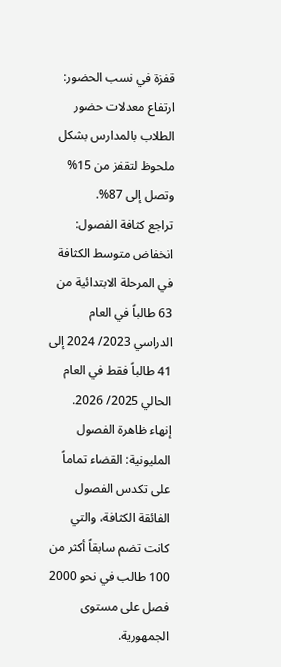قفزة في نسب الحضور: ارتفاع معدلات حضور الطلاب بالمدارس بشكل ملحوظ لتقفز من 15% وتصل إلى 87%.
تراجع كثافة الفصول: انخفاض متوسط الكثافة في المرحلة الابتدائية من 63 طالباً في العام الدراسي 2023/ 2024 إلى 41 طالباً فقط في العام الحالي 2025/ 2026.
إنهاء ظاهرة الفصول المليونية: القضاء تماماً على تكدس الفصول الفائقة الكثافة، والتي كانت تضم سابقاً أكثر من 100 طالب في نحو 2000 فصل على مستوى الجمهورية.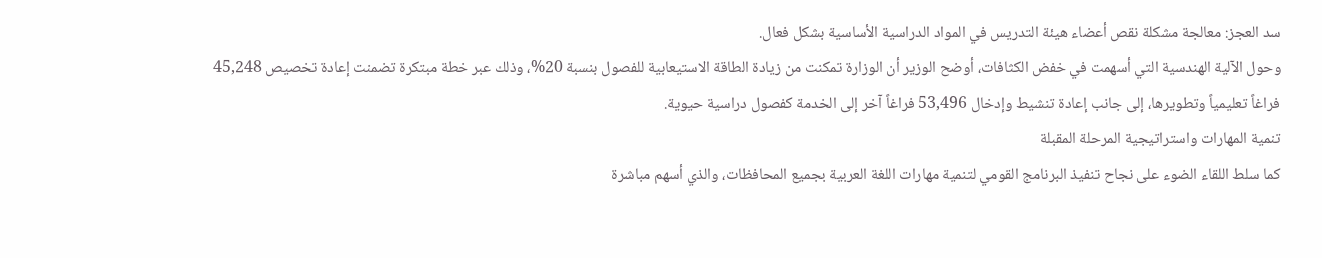سد العجز: معالجة مشكلة نقص أعضاء هيئة التدريس في المواد الدراسية الأساسية بشكل فعال.
وحول الآلية الهندسية التي أسهمت في خفض الكثافات، أوضح الوزير أن الوزارة تمكنت من زيادة الطاقة الاستيعابية للفصول بنسبة 20%، وذلك عبر خطة مبتكرة تضمنت إعادة تخصيص 45,248 فراغاً تعليمياً وتطويرها، إلى جانب إعادة تنشيط وإدخال 53,496 فراغاً آخر إلى الخدمة كفصول دراسية حيوية.
تنمية المهارات واستراتيجية المرحلة المقبلة
كما سلط اللقاء الضوء على نجاح تنفيذ البرنامج القومي لتنمية مهارات اللغة العربية بجميع المحافظات، والذي أسهم مباشرة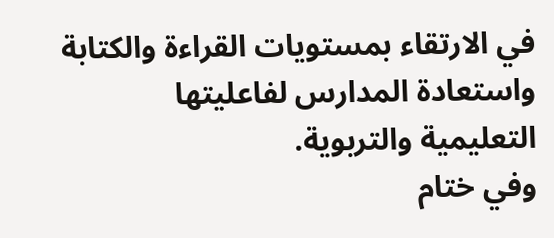في الارتقاء بمستويات القراءة والكتابة واستعادة المدارس لفاعليتها التعليمية والتربوية.
وفي ختام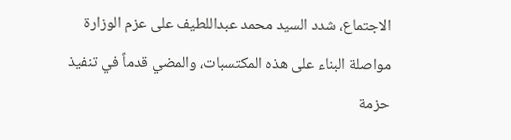الاجتماع، شدد السيد محمد عبداللطيف على عزم الوزارة مواصلة البناء على هذه المكتسبات، والمضي قدماً في تنفيذ حزمة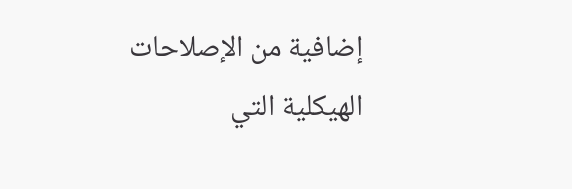إضافية من الإصلاحات الهيكلية التي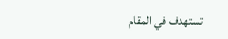تستهدف في المقام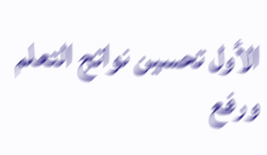الأول تحسين نواتج التعلم ورفع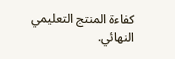كفاءة المنتج التعليمي النهائي.